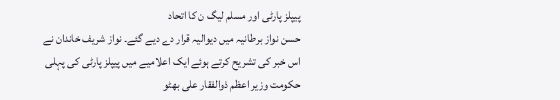پیپلز پارٹی اور مسلم لیگ ن کا اتحاد
حسن نواز برطانیہ میں دیوالیہ قرار دے دیے گئے۔ نواز شریف خاندان نے اس خبر کی تشریح کرتے ہوئے ایک اعلامیے میں پیپلز پارٹی کی پہلی حکومت وزیر اعظم ذوالفقار علی بھٹو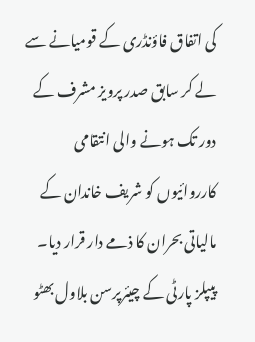کی اتفاق فاؤنڈری کے قومیانے سے لے کر سابق صدر پرویز مشرف کے دور تک ہونے والی انتقامی کارروائیوں کو شریف خاندان کے مالیاتی بحران کا ذمے دار قرار دیا۔
پیپلز پارٹی کے چیئرپرسن بلاول بھٹو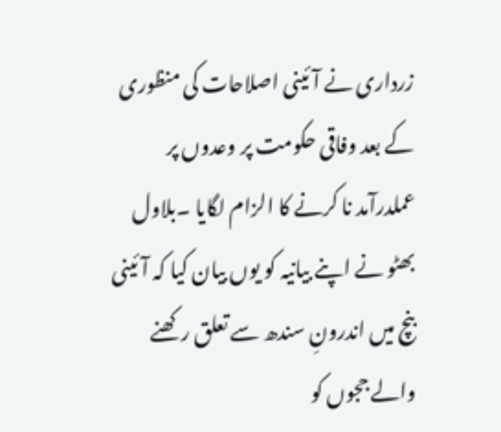زرداری نے آئینی اصلاحات کی منظوری کے بعد وفاقی حکومت پر وعدوں پر عملدرآمد نا کرنے کا الزام لگایا ۔بلاول بھٹو نے اپنے بیانیہ کو یوں بیان کیا کہ آئینی بنچ میں اندرونِ سندھ سے تعلق رکھنے والے ججوں کو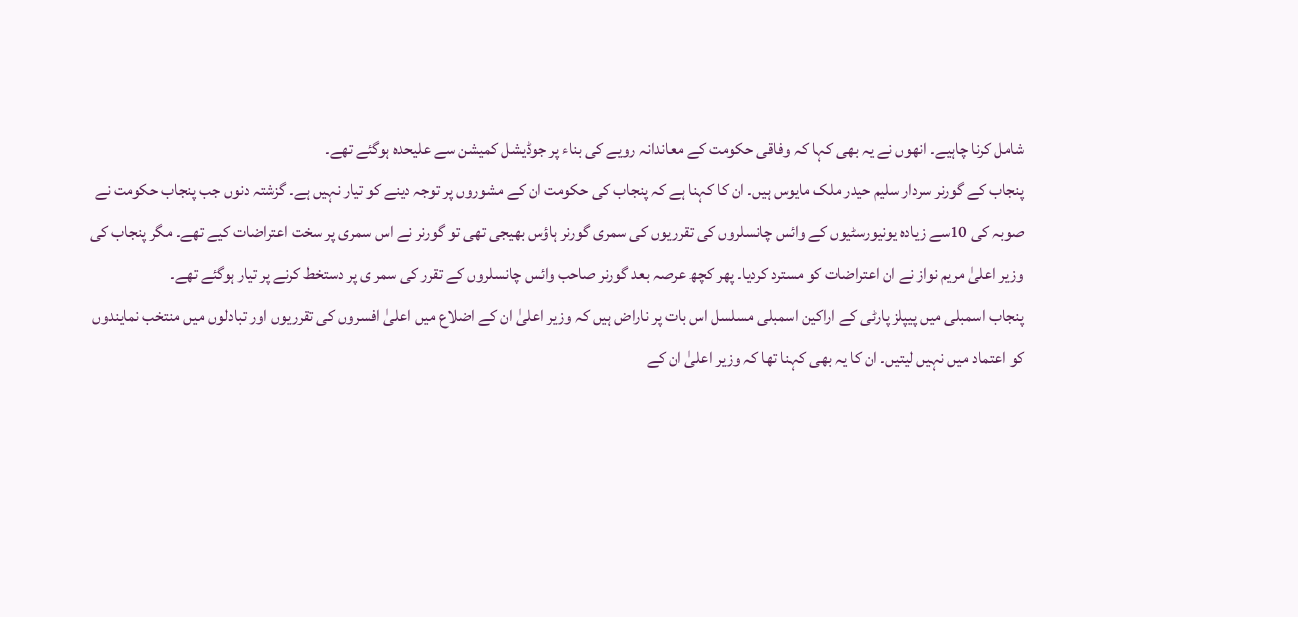شامل کرنا چاہیے۔ انھوں نے یہ بھی کہا کہ وفاقی حکومت کے معاندانہ رویے کی بناء پر جوڈیشل کمیشن سے علیحدہ ہوگئے تھے۔
پنجاب کے گورنر سردار سلیم حیدر ملک مایوس ہیں۔ ان کا کہنا ہے کہ پنجاب کی حکومت ان کے مشوروں پر توجہ دینے کو تیار نہیں ہے۔ گزشتہ دنوں جب پنجاب حکومت نے صوبہ کی 10سے زیادہ یونیورسٹیوں کے وائس چانسلروں کی تقرریوں کی سمری گورنر ہاؤس بھیجی تھی تو گورنر نے اس سمری پر سخت اعتراضات کیے تھے۔ مگر پنجاب کی وزیر اعلیٰ مریم نواز نے ان اعتراضات کو مسترد کردیا۔ پھر کچھ عرصہ بعد گورنر صاحب وائس چانسلروں کے تقرر کی سمر ی پر دستخط کرنے پر تیار ہوگئے تھے۔
پنجاب اسمبلی میں پیپلز پارٹی کے اراکین اسمبلی مسلسل اس بات پر ناراض ہیں کہ وزیر اعلیٰ ان کے اضلاع میں اعلیٰ افسروں کی تقرریوں اور تبادلوں میں منتخب نمایندوں کو اعتماد میں نہیں لیتیں۔ ان کا یہ بھی کہنا تھا کہ وزیر اعلیٰ ان کے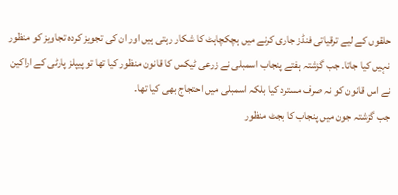حلقوں کے لیے ترقیاتی فنڈز جاری کرنے میں ہچکچاہٹ کا شکار رہتی ہیں اور ان کی تجویز کردہ تجاویز کو منظور نہیں کیا جاتا۔ جب گزشتہ ہفتے پنجاب اسمبلی نے زرعی ٹیکس کا قانون منظور کیا تھا تو پیپلز پارٹی کے اراکین نے اس قانون کو نہ صرف مسترد کیا بلکہ اسمبلی میں احتجاج بھی کیا تھا۔
جب گزشتہ جون میں پنجاب کا بجٹ منظور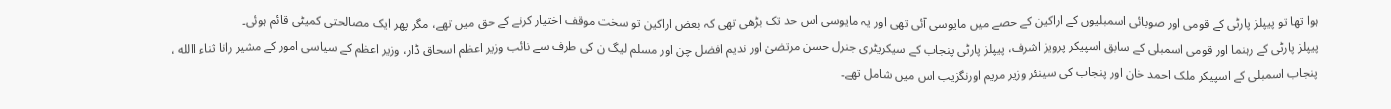ہوا تھا تو پیپلز پارٹی کے قومی اور صوبائی اسمبلیوں کے اراکین کے حصے میں مایوسی آئی تھی اور یہ مایوسی اس حد تک بڑھی تھی کہ بعض اراکین تو سخت موقف اختیار کرنے کے حق میں تھے، مگر پھر ایک مصالحتی کمیٹی قائم ہوئی۔
پیپلز پارٹی کے رہنما اور قومی اسمبلی کے سابق اسپیکر پرویز اشرف، پیپلز پارٹی پنجاب کے سیکریٹری جنرل حسن مرتضیٰ اور ندیم افضل چن اور مسلم لیگ ن کی طرف سے نائب وزیر اعظم اسحاق ڈار، وزیر اعظم کے سیاسی امور کے مشیر رانا ثناء االله ، پنجاب اسمبلی کے اسپیکر ملک احمد خان اور پنجاب کی سینئر وزیر مریم اورنگزیب اس میں شامل تھے۔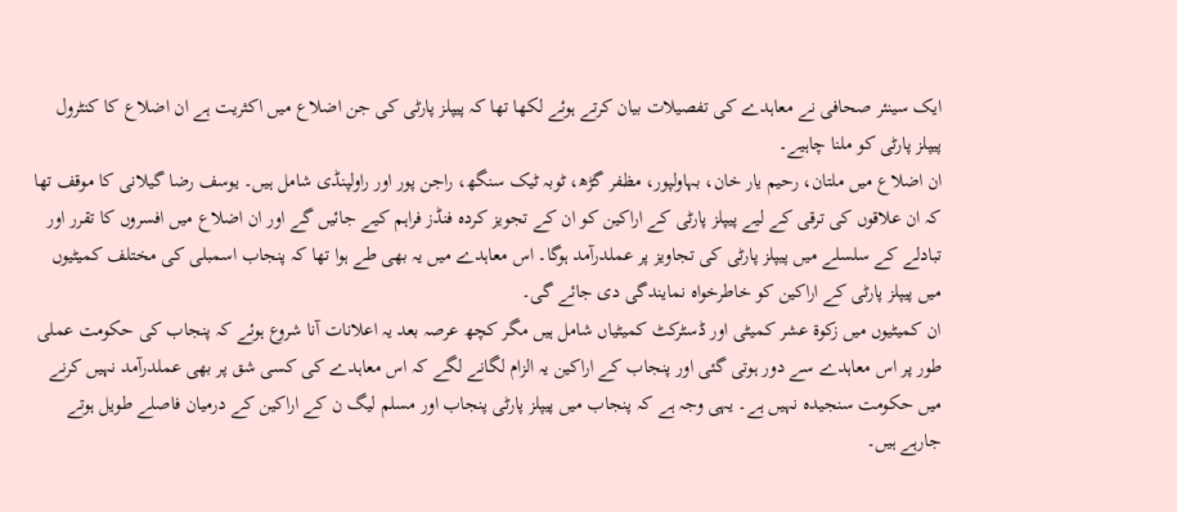ایک سینئر صحافی نے معاہدے کی تفصیلات بیان کرتے ہوئے لکھا تھا کہ پیپلز پارٹی کی جن اضلاع میں اکثریت ہے ان اضلاع کا کنٹرول پیپلز پارٹی کو ملنا چاہیے۔
ان اضلاع میں ملتان، رحیم یار خان، بہاولپور، مظفر گڑھ، ٹوبہ ٹیک سنگھ، راجن پور اور راولپنڈی شامل ہیں۔ یوسف رضا گیلانی کا موقف تھا کہ ان علاقوں کی ترقی کے لیے پیپلز پارٹی کے اراکین کو ان کے تجویز کردہ فنڈز فراہم کیے جائیں گے اور ان اضلاع میں افسروں کا تقرر اور تبادلے کے سلسلے میں پیپلز پارٹی کی تجاویز پر عملدرآمد ہوگا۔ اس معاہدے میں یہ بھی طے ہوا تھا کہ پنجاب اسمبلی کی مختلف کمیٹیوں میں پیپلز پارٹی کے اراکین کو خاطرخواہ نمایندگی دی جائے گی۔
ان کمیٹیوں میں زکوۃ عشر کمیٹی اور ڈسٹرکٹ کمیٹیاں شامل ہیں مگر کچھ عرصہ بعد یہ اعلانات آنا شروع ہوئے کہ پنجاب کی حکومت عملی طور پر اس معاہدے سے دور ہوتی گئی اور پنجاب کے اراکین یہ الزام لگانے لگے کہ اس معاہدے کی کسی شق پر بھی عملدرآمد نہیں کرنے میں حکومت سنجیدہ نہیں ہے۔ یہی وجہ ہے کہ پنجاب میں پیپلز پارٹی پنجاب اور مسلم لیگ ن کے اراکین کے درمیان فاصلے طویل ہوتے جارہے ہیں۔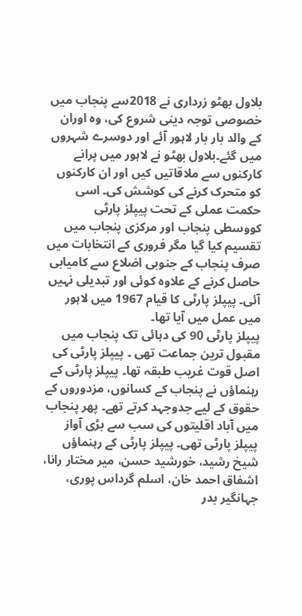بلاول بھٹو زرداری نے 2018سے پنجاب میں خصوصی توجہ دینی شروع کی، وہ اوران کے والد بار بار لاہور آئے اور دوسرے شہروں میں گئے۔بلاول بھٹو نے لاہور میں پرانے کارکنوں سے ملاقاتیں کیں اور ان کارکنوں کو متحرک کرنے کی کوشش کی۔ اسی حکمت عملی کے تحت پیپلز پارٹی کووسطی پنجاب اور مرکزی پنجاب میں تقسیم کیا گیا مگر فروری کے انتخابات میں صرف پنجاب کے جنوبی اضلاع سے کامیابی حاصل کرنے کے علاوہ کوئی اور تبدیلی نہیں آئی۔ پیپلز پارٹی کا قیام 1967 میں لاہور میں عمل میں آیا تھا۔
پیپلز پارٹی 90 کی دہائی تک پنجاب میں مقبول ترین جماعت تھی ۔ پیپلز پارٹی کی اصل قوت غریب طبقہ تھا۔ پیپلز پارٹی کے رہنماؤں نے پنجاب کے کسانوں، مزدوروں کے حقوق کے لیے جدوجہد کرتے تھے۔ پھر پنجاب میں آباد اقلیتوں کی سب سے بڑی آواز پیپلز پارٹی تھی۔ پیپلز پارٹی کے رہنماؤں شیخ رشید، خورشید حسن، میر مختار رانا، اشفاق احمد خان، اسلم گرداس پوری، جہانگیر بدر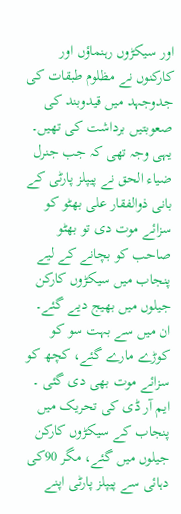اور سیکڑوں رہنماؤں اور کارکنوں نے مظلوم طبقات کی جدوجہد میں قیدوبند کی صعوبتیں برداشت کی تھیں۔
یہی وجہ تھی کہ جب جنرل ضیاء الحق نے پیپلز پارٹی کے بانی ذوالفقار علی بھٹو کو سزائے موت دی تو بھٹو صاحب کو بچانے کے لیے پنجاب میں سیکڑوں کارکن جیلوں میں بھیج دیے گئے۔ ان میں سے بہت سو کو کوڑے مارے گئے، کچھ کو سزائے موت بھی دی گئی ۔
ایم آر ڈی کی تحریک میں پنجاب کے سیکڑوں کارکن جیلوں میں گئے، مگر 90کی دہائی سے پیپلز پارٹی اپنے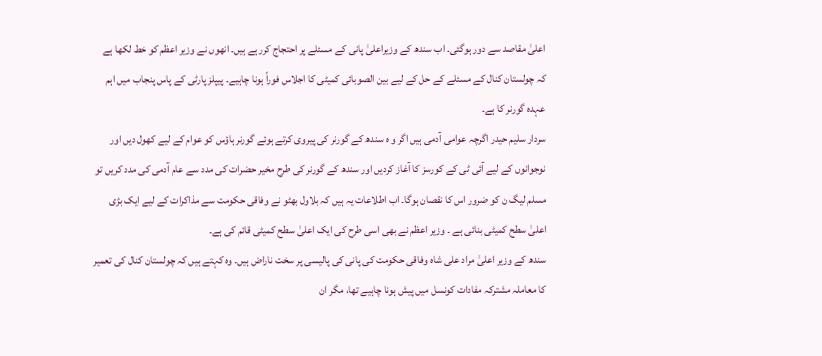اعلیٰ مقاصد سے دور ہوگئی۔ اب سندھ کے وزیراعلیٰ پانی کے مسئلے پر احتجاج کررہے ہیں۔ انھوں نے وزیر اعظم کو خط لکھا ہے کہ چولستان کنال کے مسئلے کے حل کے لیے بین الصوبائی کمیٹی کا اجلاس فوراً ہونا چاہیے۔ پیپلز پارٹی کے پاس پنجاب میں اہم عہدہ گورنر کا ہے۔
سردار سلیم حیدر اگرچہ عوامی آدمی ہیں اگر و ہ سندھ کے گورنر کی پیروی کرتے ہوئے گورنر ہاؤس کو عوام کے لیے کھول دیں اور نوجوانوں کے لیے آئی ٹی کے کورسز کا آغاز کردیں اور سندھ کے گورنر کی طرح مخیر حضرات کی مدد سے عام آدمی کی مدد کریں تو مسلم لیگ ن کو ضرور اس کا نقصان ہوگا۔ اب اطلاعات یہ ہیں کہ بلاول بھٹو نے وفاقی حکومت سے مذاکرات کے لیے ایک بڑی اعلیٰ سطح کمیٹی بنائی ہے ۔ وزیر اعظم نے بھی اسی طرح کی ایک اعلیٰ سطح کمیٹی قائم کی ہے۔
سندھ کے وزیر اعلیٰ مراد علی شاہ وفاقی حکومت کی پانی کی پالیسی پر سخت ناراض ہیں۔ وہ کہتے ہیں کہ چولستان کنال کی تعمیر کا معاملہ مشترکہ مفادات کونسل میں پیش ہونا چاہیے تھا، مگر ان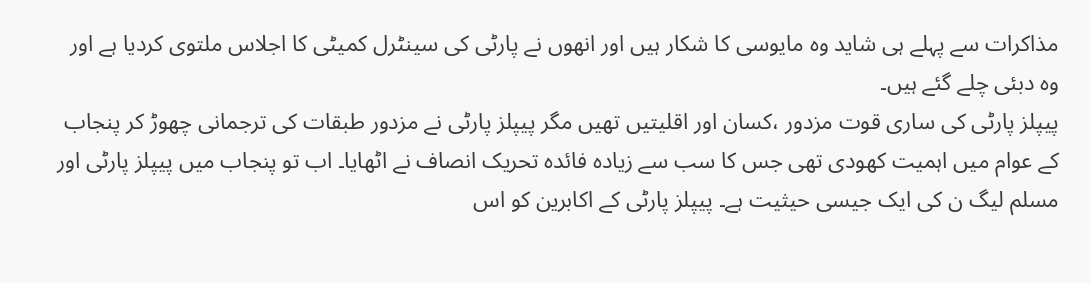مذاکرات سے پہلے ہی شاید وہ مایوسی کا شکار ہیں اور انھوں نے پارٹی کی سینٹرل کمیٹی کا اجلاس ملتوی کردیا ہے اور وہ دبئی چلے گئے ہیں۔
پیپلز پارٹی کی ساری قوت مزدور ،کسان اور اقلیتیں تھیں مگر پیپلز پارٹی نے مزدور طبقات کی ترجمانی چھوڑ کر پنجاب کے عوام میں اہمیت کھودی تھی جس کا سب سے زیادہ فائدہ تحریک انصاف نے اٹھایا۔ اب تو پنجاب میں پیپلز پارٹی اور مسلم لیگ ن کی ایک جیسی حیثیت ہے۔ پیپلز پارٹی کے اکابرین کو اس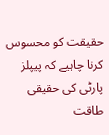حقیقت کو محسوس کرنا چاہیے کہ پیپلز پارٹی کی حقیقی طاقت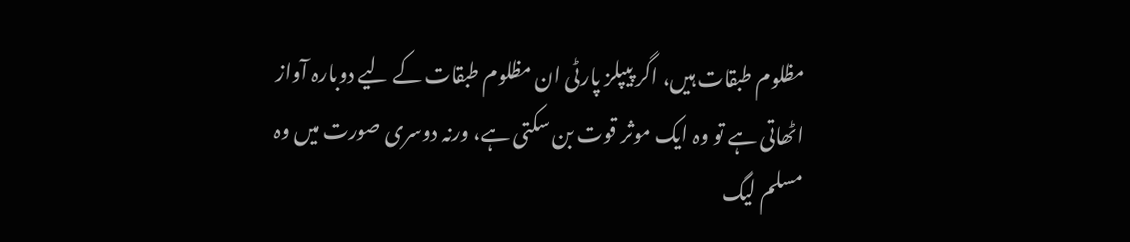مظلوم طبقات ہیں، اگر پیپلز پارٹی ان مظلوم طبقات کے لیے دوبارہ آواز اٹھاتی ہے تو وہ ایک موثر قوت بن سکتی ہے، ورنہ دوسری صورت میں وہ مسلم لیگ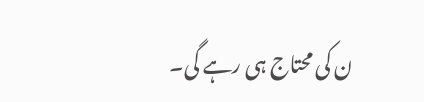ن کی محتاج ہی رہے گی۔